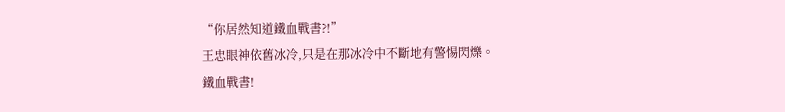“你居然知道鐵血戰書?!”
王忠眼神依舊冰冷,只是在那冰冷中不斷地有警惕閃爍。
鐵血戰書!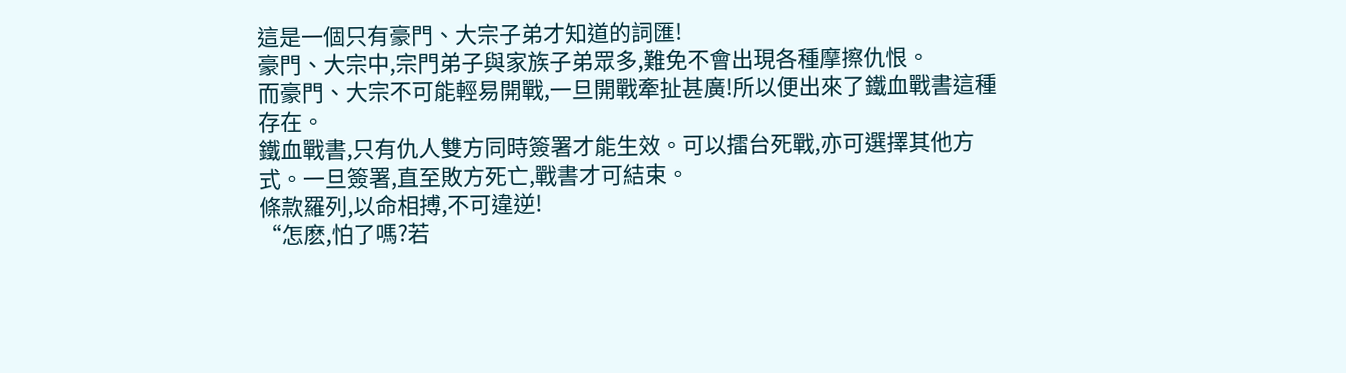這是一個只有豪門、大宗子弟才知道的詞匯!
豪門、大宗中,宗門弟子與家族子弟眾多,難免不會出現各種摩擦仇恨。
而豪門、大宗不可能輕易開戰,一旦開戰牽扯甚廣!所以便出來了鐵血戰書這種存在。
鐵血戰書,只有仇人雙方同時簽署才能生效。可以擂台死戰,亦可選擇其他方式。一旦簽署,直至敗方死亡,戰書才可結束。
條款羅列,以命相搏,不可違逆!
“怎麽,怕了嗎?若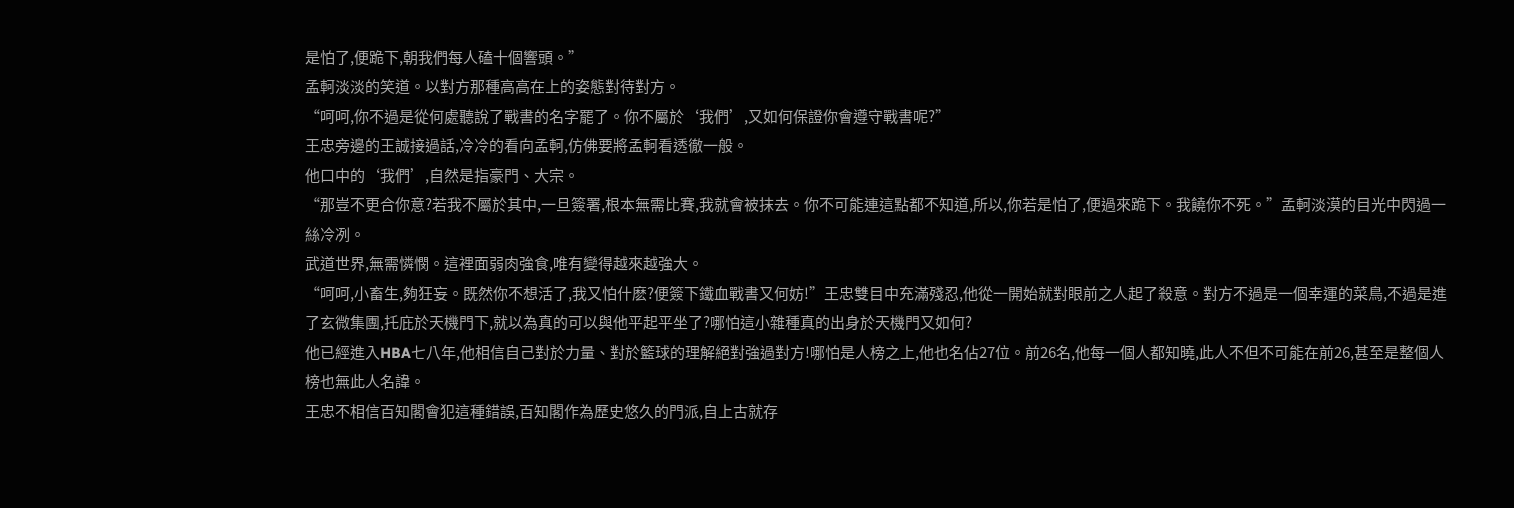是怕了,便跪下,朝我們每人磕十個響頭。”
孟軻淡淡的笑道。以對方那種高高在上的姿態對待對方。
“呵呵,你不過是從何處聽說了戰書的名字罷了。你不屬於‘我們’,又如何保證你會遵守戰書呢?”
王忠旁邊的王誠接過話,冷冷的看向孟軻,仿佛要將孟軻看透徹一般。
他口中的‘我們’,自然是指豪門、大宗。
“那豈不更合你意?若我不屬於其中,一旦簽署,根本無需比賽,我就會被抹去。你不可能連這點都不知道,所以,你若是怕了,便過來跪下。我饒你不死。”孟軻淡漠的目光中閃過一絲冷冽。
武道世界,無需憐憫。這裡面弱肉強食,唯有變得越來越強大。
“呵呵,小畜生,夠狂妄。既然你不想活了,我又怕什麽?便簽下鐵血戰書又何妨!”王忠雙目中充滿殘忍,他從一開始就對眼前之人起了殺意。對方不過是一個幸運的菜鳥,不過是進了玄微集團,托庇於天機門下,就以為真的可以與他平起平坐了?哪怕這小雜種真的出身於天機門又如何?
他已經進入HBA七八年,他相信自己對於力量、對於籃球的理解絕對強過對方!哪怕是人榜之上,他也名佔27位。前26名,他每一個人都知曉,此人不但不可能在前26,甚至是整個人榜也無此人名諱。
王忠不相信百知閣會犯這種錯誤,百知閣作為歷史悠久的門派,自上古就存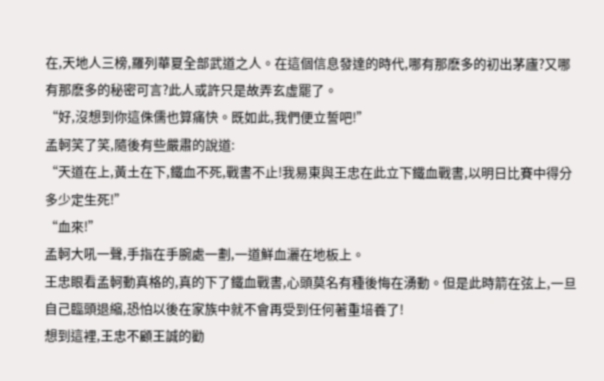在,天地人三榜,羅列華夏全部武道之人。在這個信息發達的時代,哪有那麽多的初出茅廬?又哪有那麽多的秘密可言?此人或許只是故弄玄虛罷了。
“好,沒想到你這侏儒也算痛快。既如此,我們便立誓吧!”
孟軻笑了笑,隨後有些嚴肅的說道:
“天道在上,黃土在下,鐵血不死,戰書不止!我易東與王忠在此立下鐵血戰書,以明日比賽中得分多少定生死!”
“血來!”
孟軻大吼一聲,手指在手腕處一劃,一道鮮血灑在地板上。
王忠眼看孟軻動真格的,真的下了鐵血戰書,心頭莫名有種後悔在湧動。但是此時箭在弦上,一旦自己臨頭退縮,恐怕以後在家族中就不會再受到任何著重培養了!
想到這裡,王忠不顧王誠的勸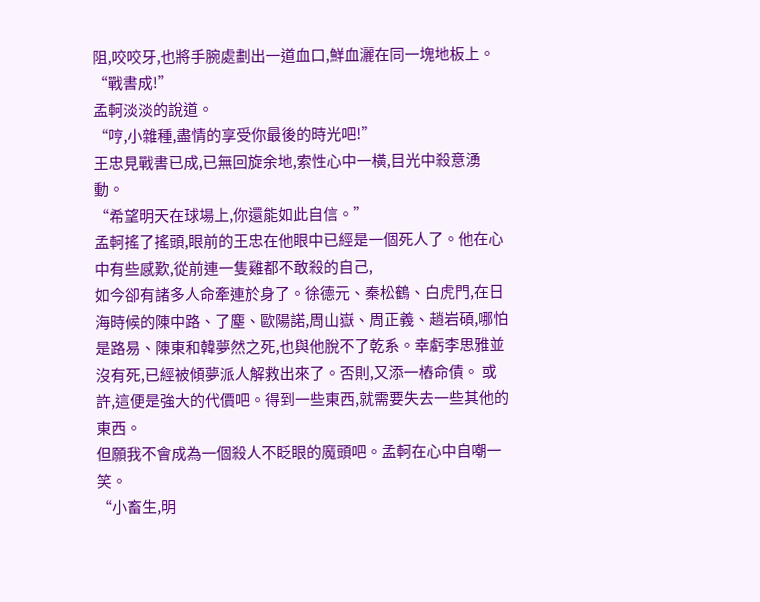阻,咬咬牙,也將手腕處劃出一道血口,鮮血灑在同一塊地板上。
“戰書成!”
孟軻淡淡的說道。
“哼,小雜種,盡情的享受你最後的時光吧!”
王忠見戰書已成,已無回旋余地,索性心中一橫,目光中殺意湧動。
“希望明天在球場上,你還能如此自信。”
孟軻搖了搖頭,眼前的王忠在他眼中已經是一個死人了。他在心中有些感歎,從前連一隻雞都不敢殺的自己,
如今卻有諸多人命牽連於身了。徐德元、秦松鶴、白虎門,在日海時候的陳中路、了塵、歐陽諾,周山嶽、周正義、趙岩碩,哪怕是路易、陳東和韓夢然之死,也與他脫不了乾系。幸虧李思雅並沒有死,已經被傾夢派人解救出來了。否則,又添一樁命債。 或許,這便是強大的代價吧。得到一些東西,就需要失去一些其他的東西。
但願我不會成為一個殺人不眨眼的魔頭吧。孟軻在心中自嘲一笑。
“小畜生,明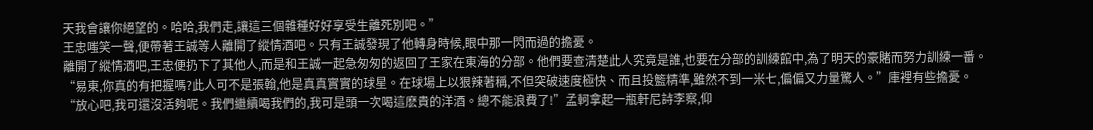天我會讓你絕望的。哈哈,我們走,讓這三個雜種好好享受生離死別吧。”
王忠嗤笑一聲,便帶著王誠等人離開了縱情酒吧。只有王誠發現了他轉身時候,眼中那一閃而過的擔憂。
離開了縱情酒吧,王忠便扔下了其他人,而是和王誠一起急匆匆的返回了王家在東海的分部。他們要查清楚此人究竟是誰,也要在分部的訓練館中,為了明天的豪賭而努力訓練一番。
“易東,你真的有把握嗎?此人可不是張翰,他是真真實實的球星。在球場上以狠辣著稱,不但突破速度極快、而且投籃精準,雖然不到一米七,偏偏又力量驚人。”庫裡有些擔憂。
“放心吧,我可還沒活夠呢。我們繼續喝我們的,我可是頭一次喝這麽貴的洋酒。總不能浪費了!”孟軻拿起一瓶軒尼詩李察,仰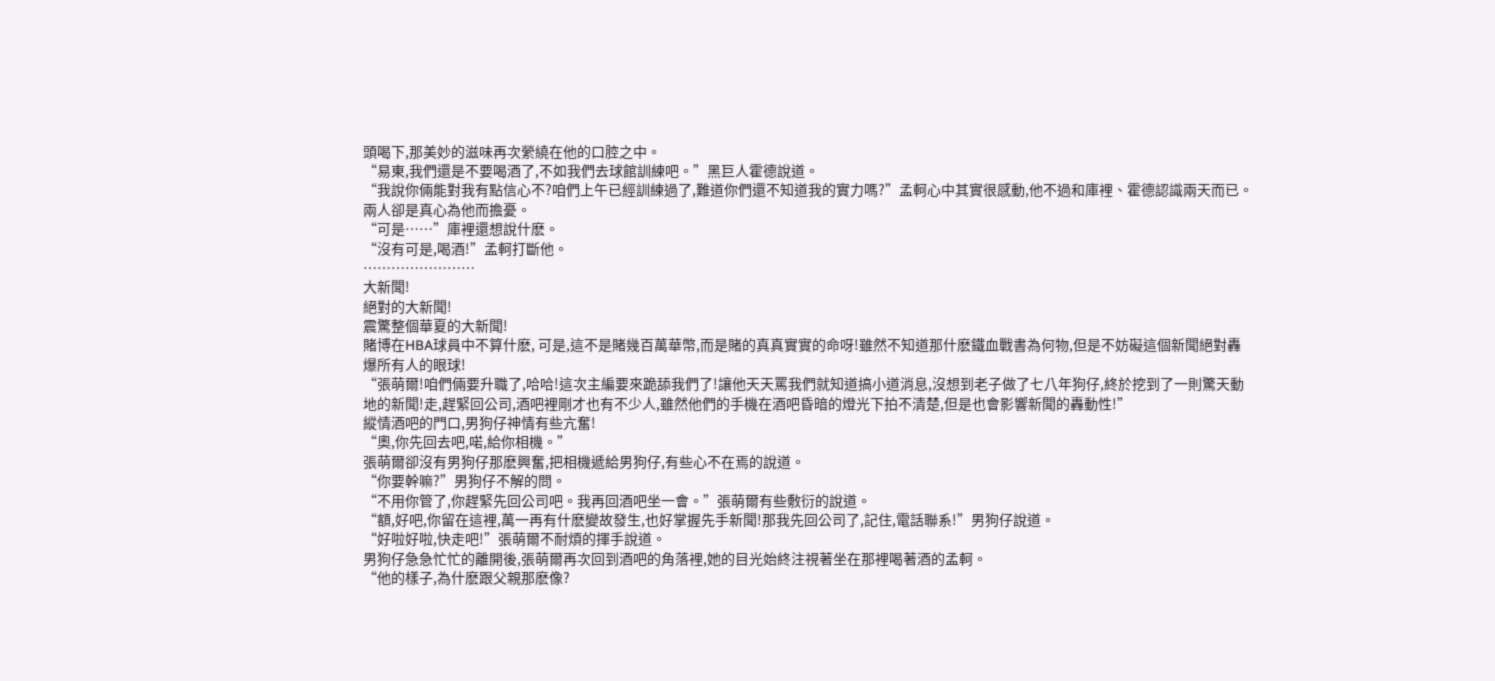頭喝下,那美妙的滋味再次縈繞在他的口腔之中。
“易東,我們還是不要喝酒了,不如我們去球館訓練吧。”黑巨人霍德說道。
“我說你倆能對我有點信心不?咱們上午已經訓練過了,難道你們還不知道我的實力嗎?”孟軻心中其實很感動,他不過和庫裡、霍德認識兩天而已。兩人卻是真心為他而擔憂。
“可是……”庫裡還想說什麽。
“沒有可是,喝酒!”孟軻打斷他。
……………………
大新聞!
絕對的大新聞!
震驚整個華夏的大新聞!
賭博在HBA球員中不算什麽, 可是,這不是賭幾百萬華幣,而是賭的真真實實的命呀!雖然不知道那什麽鐵血戰書為何物,但是不妨礙這個新聞絕對轟爆所有人的眼球!
“張萌爾!咱們倆要升職了,哈哈!這次主編要來跪舔我們了!讓他天天罵我們就知道搞小道消息,沒想到老子做了七八年狗仔,終於挖到了一則驚天動地的新聞!走,趕緊回公司,酒吧裡剛才也有不少人,雖然他們的手機在酒吧昏暗的燈光下拍不清楚,但是也會影響新聞的轟動性!”
縱情酒吧的門口,男狗仔神情有些亢奮!
“奧,你先回去吧,喏,給你相機。”
張萌爾卻沒有男狗仔那麽興奮,把相機遞給男狗仔,有些心不在焉的說道。
“你要幹嘛?”男狗仔不解的問。
“不用你管了,你趕緊先回公司吧。我再回酒吧坐一會。”張萌爾有些敷衍的說道。
“額,好吧,你留在這裡,萬一再有什麽變故發生,也好掌握先手新聞!那我先回公司了,記住,電話聯系!”男狗仔說道。
“好啦好啦,快走吧!”張萌爾不耐煩的揮手說道。
男狗仔急急忙忙的離開後,張萌爾再次回到酒吧的角落裡,她的目光始終注視著坐在那裡喝著酒的孟軻。
“他的樣子,為什麽跟父親那麽像?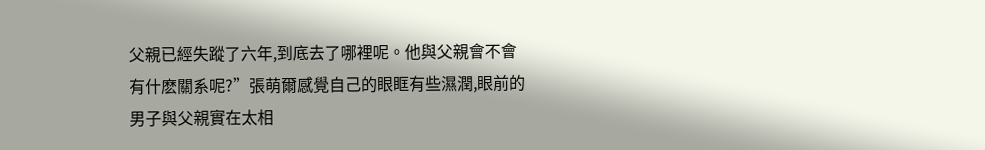父親已經失蹤了六年,到底去了哪裡呢。他與父親會不會有什麽關系呢?”張萌爾感覺自己的眼眶有些濕潤,眼前的男子與父親實在太相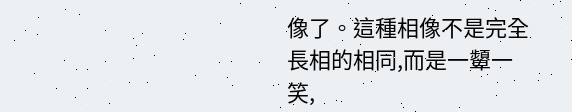像了。這種相像不是完全長相的相同,而是一顰一笑,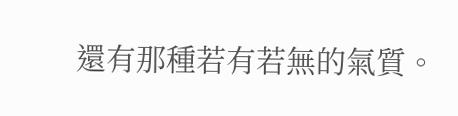還有那種若有若無的氣質。